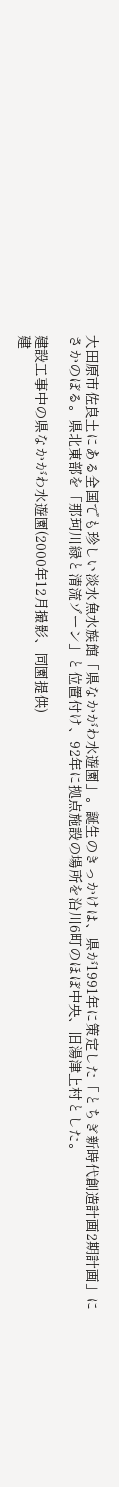大田原市佐良土にある全国でも珍しい淡水魚水族館「県なかがわ水遊園」。誕生のきっかけは、県が1991年に策定した「とちぎ新時代創造計画2期計画」にさかのぼる。県北東部を「那珂川緑と清流ゾーン」と位置付け、92年に拠点施設の場所を沿川6町のほぼ中央、旧湯津上村とした。

建設工事中の県なかがわ水遊園(2000年12月撮影、同園提供)
建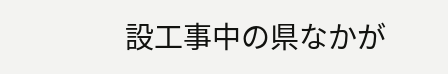設工事中の県なかが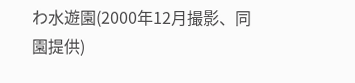わ水遊園(2000年12月撮影、同園提供)